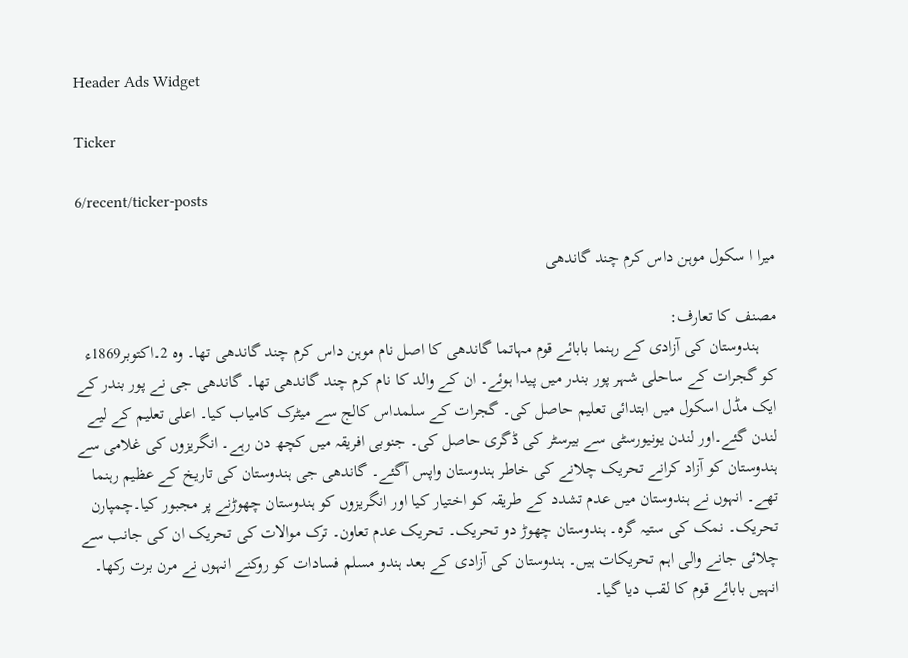Header Ads Widget

Ticker

6/recent/ticker-posts

میرا ا سکول موہن داس کرم چند گاندھی

مصنف کا تعارف:
    ہندوستان کی آزادی کے رہنما بابائے قوم مہاتما گاندھی کا اصل نام موہن داس کرم چند گاندھی تھا۔ وہ 2۔اکتوبر1869ء کو گجرات کے ساحلی شہر پور بندر میں پیدا ہوئے۔ ان کے والد کا نام کرم چند گاندھی تھا۔ گاندھی جی نے پور بندر کے ایک مڈل اسکول میں ابتدائی تعلیم حاصل کی۔ گجرات کے سلمداس کالج سے میٹرک کامیاب کیا۔ اعلی تعلیم کے لیے لندن گئے۔اور لندن یونیورسٹی سے بیرسٹر کی ڈگری حاصل کی۔ جنوبی افریقہ میں کچھ دن رہے۔ انگریزوں کی غلامی سے ہندوستان کو آزاد کرانے تحریک چلانے کی خاطر ہندوستان واپس آگئے۔ گاندھی جی ہندوستان کی تاریخ کے عظیم رہنما تھے۔ انہوں نے ہندوستان میں عدم تشدد کے طریقہ کو اختیار کیا اور انگریزوں کو ہندوستان چھوڑنے پر مجبور کیا۔چمپارن تحریک۔ نمک کی ستیہ گرہ۔ ہندوستان چھوڑ دو تحریک۔ تحریک عدم تعاون۔ ترک موالات کی تحریک ان کی جانب سے چلائی جانے والی اہم تحریکات ہیں۔ ہندوستان کی آزادی کے بعد ہندو مسلم فسادات کو روکنے انہوں نے مرن برت رکھا۔ انہیں بابائے قوم کا لقب دیا گیا۔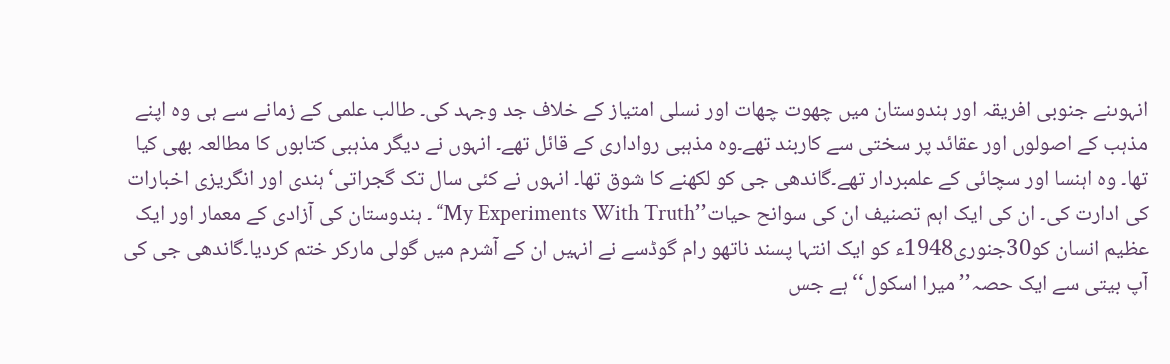انہوںنے جنوبی افریقہ اور ہندوستان میں چھوت چھات اور نسلی امتیاز کے خلاف جد وجہد کی۔ طالب علمی کے زمانے سے ہی وہ اپنے مذہب کے اصولوں اور عقائد پر سختی سے کاربند تھے۔وہ مذہبی رواداری کے قائل تھے۔ انہوں نے دیگر مذہبی کتابوں کا مطالعہ بھی کیا تھا۔ وہ اہنسا اور سچائی کے علمبردار تھے۔گاندھی جی کو لکھنے کا شوق تھا۔ انہوں نے کئی سال تک گجراتی‘ہندی اور انگریزی اخبارات کی ادارت کی۔ ان کی ایک اہم تصنیف ان کی سوانح حیات’’My Experiments With Truth‘‘ ۔ ہندوستان کی آزادی کے معمار اور ایک عظیم انسان کو30جنوری1948ء کو ایک انتہا پسند ناتھو رام گوڈسے نے انہیں ان کے آشرم میں گولی مارکر ختم کردیا۔گاندھی جی کی آپ بیتی سے ایک حصہ’’ میرا اسکول‘‘ ہے جس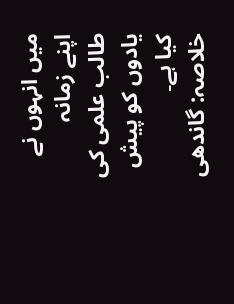میں انہوں نے اپنے زمانہ طالب علمی کی یادوں کو پیش کیا ہے۔
خلاصہ: گاندھی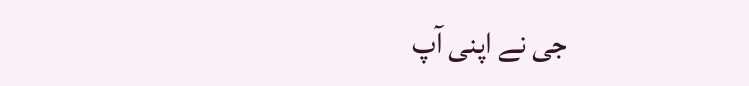جی نے اپنی آپ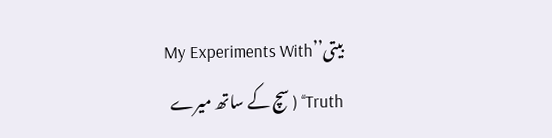بیتی’’My Experiments With Truth‘‘ ( سچ کے ساتھ میرے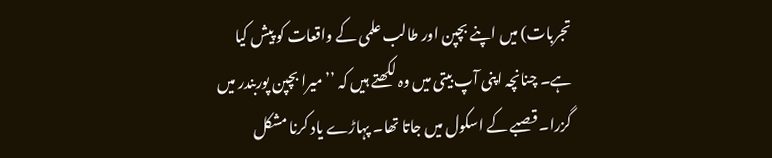تجربات) میں اپنے بچپن اور طالب علمی کے واقعات کو پیش کیا ہے۔ چنانچہ اپنی آپ بیتی میں وہ لکھتے ہیں کہ ’’ میرا بچپن پوربندر میں گزرا۔ قصبے کے اسکول میں جاتا تھا۔ پہاڑے یاد کرنا مشکل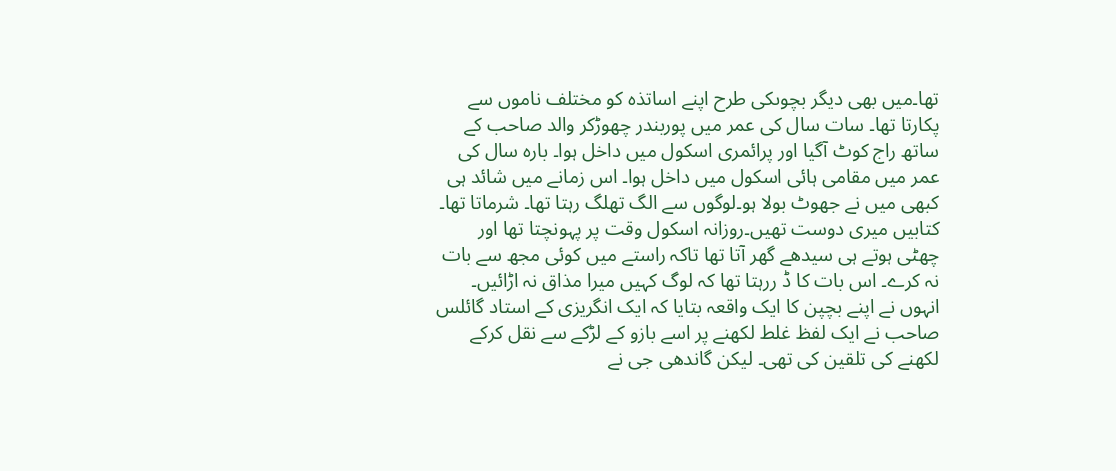تھا۔میں بھی دیگر بچوںکی طرح اپنے اساتذہ کو مختلف ناموں سے پکارتا تھا۔ سات سال کی عمر میں پوربندر چھوڑکر والد صاحب کے ساتھ راج کوٹ آگیا اور پرائمری اسکول میں داخل ہوا۔ بارہ سال کی عمر میں مقامی ہائی اسکول میں داخل ہوا۔ اس زمانے میں شائد ہی کبھی میں نے جھوٹ بولا ہو۔لوگوں سے الگ تھلگ رہتا تھا۔ شرماتا تھا۔ کتابیں میری دوست تھیں۔روزانہ اسکول وقت پر پہونچتا تھا اور چھٹی ہوتے ہی سیدھے گھر آتا تھا تاکہ راستے میں کوئی مجھ سے بات نہ کرے۔ اس بات کا ڈ ررہتا تھا کہ لوگ کہیں میرا مذاق نہ اڑائیں۔ انہوں نے اپنے بچپن کا ایک واقعہ بتایا کہ ایک انگریزی کے استاد گائلس صاحب نے ایک لفظ غلط لکھنے پر اسے بازو کے لڑکے سے نقل کرکے لکھنے کی تلقین کی تھی۔ لیکن گاندھی جی نے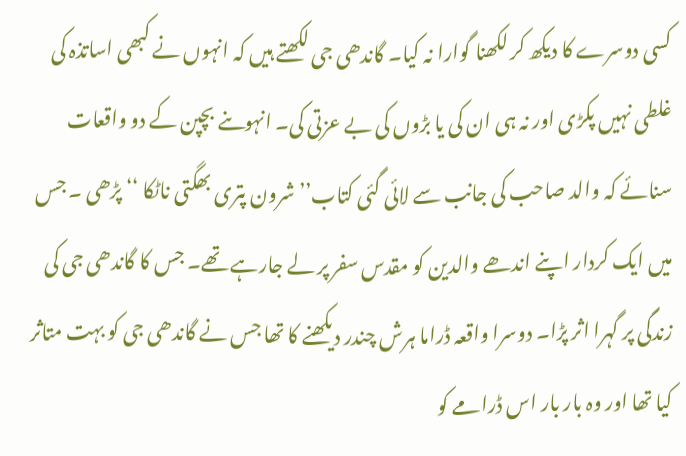کسی دوسرے کا دیکھ کر لکھنا گوارا نہ کیا۔ گاندھی جی لکھتے ہیں کہ انہوں نے کبھی اساتذہ کی غلطی نہیں پکڑی اور نہ ہی ان کی یا بڑوں کی بے عزتی کی۔ انہوںنے بچپن کے دو واقعات سنائے کہ والد صاحب کی جانب سے لائی گئی کتاب’’ شرون پتری بھگتی ناٹکا ‘‘ پڑھی ۔ جس میں ایک کردار اپنے اندھے والدین کو مقدس سفر پر لے جارہے تھے۔ جس کا گاندھی جی کی زندگی پر گہرا اثر پڑا۔ دوسرا واقعہ ڈراما ہرش چندر دیکھنے کا تھا جس نے گاندھی جی کو بہت متاثر کیا تھا اور وہ بار بار اس ڈرامے کو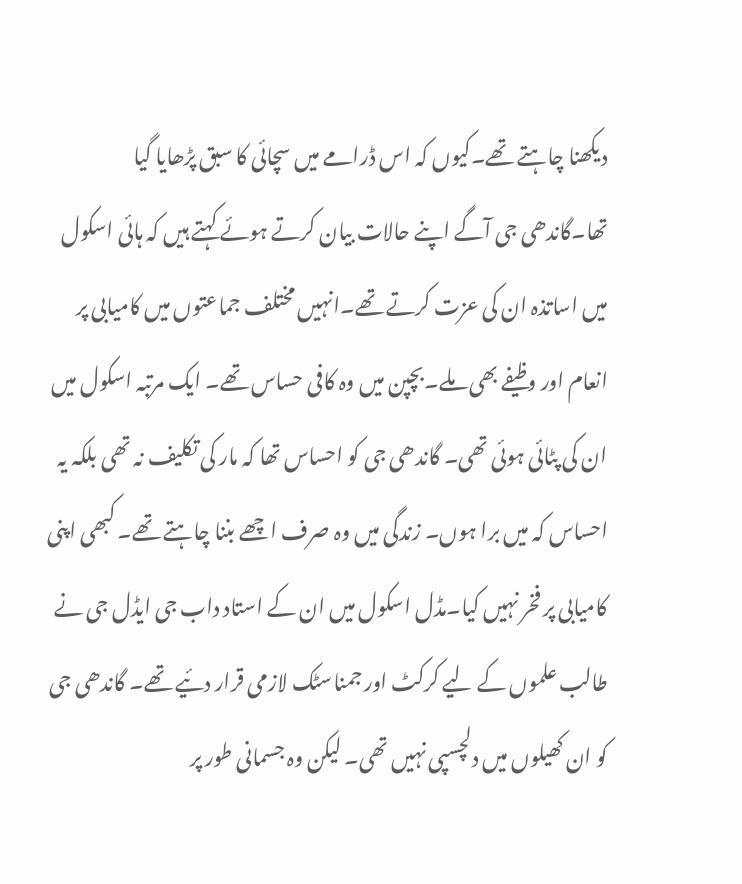دیکھنا چاہتے تھے۔کیوں کہ اس ڈرامے میں سچائی کا سبق پڑھایا گیا تھا۔گاندھی جی آگے اپنے حالات بیان کرتے ہوئے کہتے ہیں کہ ہائی اسکول میں اساتذہ ان کی عزت کرتے تھے۔انہیں مختلف جماعتوں میں کامیابی پر انعام اور وظیفے بھی ملے۔بچپن میں وہ کافی حساس تھے۔ ایک مرتبہ اسکول میں ان کی پٹائی ہوئی تھی۔ گاندھی جی کو احساس تھا کہ مار کی تکلیف نہ تھی بلکہ یہ احساس کہ میں برا ہوں۔ زندگی میں وہ صرف اچھے بننا چاہتے تھے۔ کبھی اپنی کامیابی پر فخر نہیں کیا۔مڈل اسکول میں ان کے استاد داب جی ایڈل جی نے طالب علموں کے لیے کرکٹ اور جمناسٹک لازمی قرار دئیے تھے۔ گاندھی جی کو ان کھیلوں میں دلچسپی نہیں تھی۔ لیکن وہ جسمانی طور پر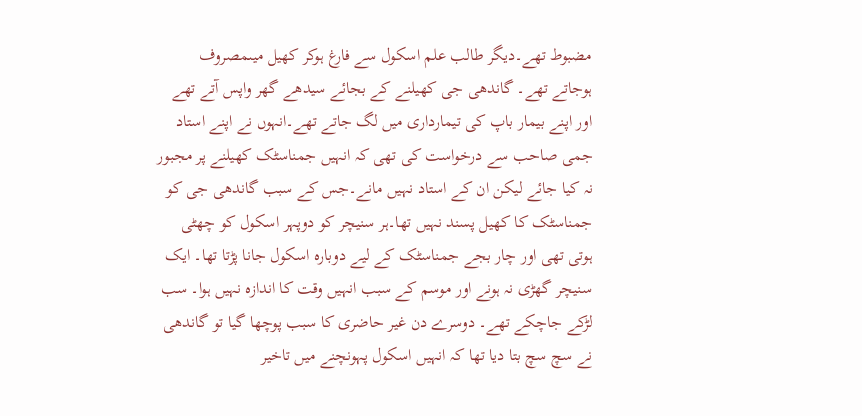مضبوط تھے۔دیگر طالب علم اسکول سے فارغ ہوکر کھیل میںمصروف ہوجاتے تھے۔ گاندھی جی کھیلنے کے بجائے سیدھے گھر واپس آتے تھے اور اپنے بیمار باپ کی تیمارداری میں لگ جاتے تھے۔انہوں نے اپنے استاد جمی صاحب سے درخواست کی تھی کہ انہیں جمناسٹک کھیلنے پر مجبور نہ کیا جائے لیکن ان کے استاد نہیں مانے۔جس کے سبب گاندھی جی کو جمناسٹک کا کھیل پسند نہیں تھا۔ہر سنیچر کو دوپہر اسکول کو چھٹی ہوتی تھی اور چار بجے جمناسٹک کے لیے دوبارہ اسکول جانا پڑتا تھا۔ ایک سنیچر گھڑی نہ ہونے اور موسم کے سبب انہیں وقت کا اندازہ نہیں ہوا۔ سب لڑکے جاچکے تھے۔ دوسرے دن غیر حاضری کا سبب پوچھا گیا تو گاندھی نے سچ سچ بتا دیا تھا کہ انہیں اسکول پہونچنے میں تاخیر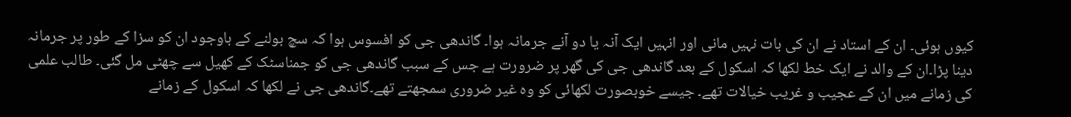کیوں ہوئی۔ ان کے استاد نے ان کی بات نہیں مانی اور انہیں ایک آنہ یا دو آنے جرمانہ ہوا۔ گاندھی جی کو افسوس ہوا کہ سچ بولنے کے باوجود ان کو سزا کے طور پر جرمانہ دینا پڑا۔ان کے والد نے ایک خط لکھا کہ اسکول کے بعد گاندھی جی کی گھر پر ضرورت ہے جس کے سبب گاندھی جی کو جمناسٹک کے کھیل سے چھٹی مل گئی۔ طالب علمی کی زمانے میں ان کے عجیب و غریب خیالات تھے۔ جیسے خوبصورت لکھائی کو وہ غیر ضروری سمجھتے تھے۔گاندھی جی نے لکھا کہ اسکول کے زمانے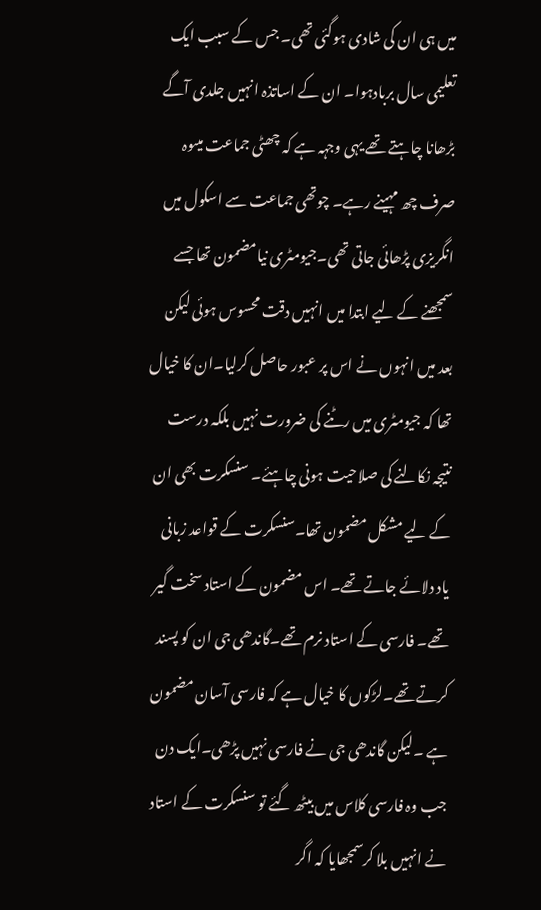میں ہی ان کی شادی ہوگئی تھی۔ جس کے سبب ایک تعلیمی سال بربادہوا۔ ان کے اساتذہ انہیں جلدی آگے بڑھانا چاہتے تھے یہی وجہہ ہے کہ چھٹی جماعت میںوہ صرف چھ مہینے رہے۔ چوتھی جماعت سے اسکول میں انگریزی پڑھائی جاتی تھی۔جیومٹری نیامضمون تھا جسے سمجھنے کے لیے ابتدا میں انہیں دقت محسوس ہوئی لیکن بعد میں انہوں نے اس پر عبور حاصل کرلیا۔ان کا خیال تھا کہ جیومٹری میں رٹنے کی ضرورت نہیں بلکہ درست نتیجہ نکالنے کی صلاحیت ہونی چاہئے۔ سنسکرت بھی ان کے لیے مشکل مضمون تھا۔سنسکرت کے قواعد زبانی یاد دلائے جاتے تھے۔ اس مضمون کے استاد سخت گیر تھے۔ فارسی کے استاد نرم تھے۔گاندھی جی ان کو پسند کرتے تھے۔لڑکوں کا خیال ہے کہ فارسی آسان مضمون ہے ۔لیکن گاندھی جی نے فارسی نہیں پڑھی۔ایک دن جب وہ فارسی کلاس میں بیٹھ گئے تو سنسکرت کے استاد نے انہیں بلا کرسمجھایا کہ اگر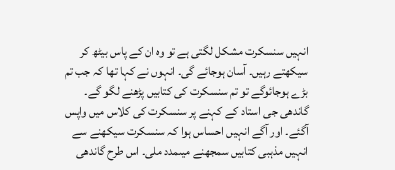انہیں سنسکرت مشکل لگتی ہے تو وہ ان کے پاس بیٹھ کر سیکھتے رہیں۔ آسان ہوجائے گی۔ انہوں نے کہا تھا کہ جب تم بڑے ہوجائوگے تو تم سنسکرت کی کتابیں پڑھنے لگو گے۔ گاندھی جی استاد کے کہنے پر سنسکرت کی کلاس میں واپس آگئے۔ اور آگے انہیں احساس ہوا کہ سنسکرت سیکھنے سے انہیں مذہبی کتابیں سمجھنے میںمدد ملی۔ اس طرح گاندھی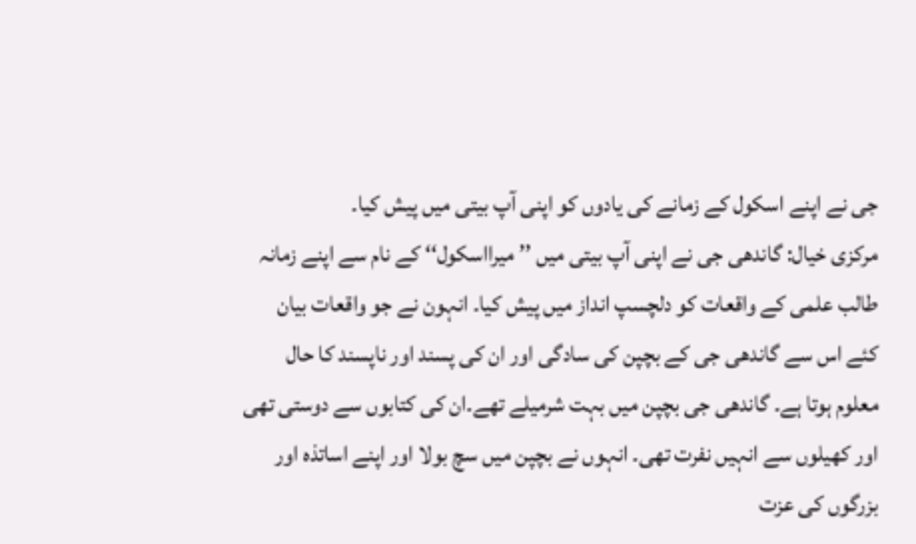جی نے اپنے اسکول کے زمانے کی یادوں کو اپنی آپ بیتی میں پیش کیا۔
مرکزی خیال: گاندھی جی نے اپنی آپ بیتی میں ’’ میرااسکول‘‘ کے نام سے اپنے زمانہ طالب علمی کے واقعات کو دلچسپ انداز میں پیش کیا۔ انہون نے جو واقعات بیان کئے اس سے گاندھی جی کے بچپن کی سادگی اور ان کی پسند اور ناپسند کا حال معلوم ہوتا ہے۔ گاندھی جی بچپن میں بہت شرمیلے تھے۔ان کی کتابوں سے دوستی تھی اور کھیلوں سے انہیں نفرت تھی۔ انہوں نے بچپن میں سچ بولا اور اپنے اساتذہ اور بزرگوں کی عزت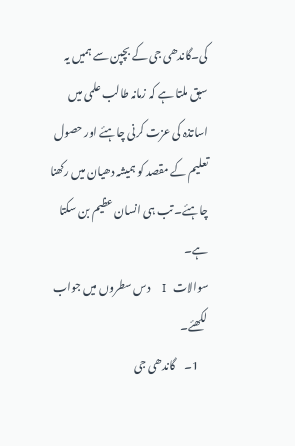کی۔گاندھی جی کے بچپن سے ہمیں یہ سبق ملتا ہے کہ زمانہ طالب علمی میں اساتذہ کی عزت کرنی چاہئے اور حصول تعلیم کے مقصد کو ہمیشہ دھیان میں رکھنا چاہئے۔ تب ہی انسان عظیم بن سکتا ہے۔
سوالات   I    دس سطروں میں جواب لکھئے۔
    1۔    گاندھی جی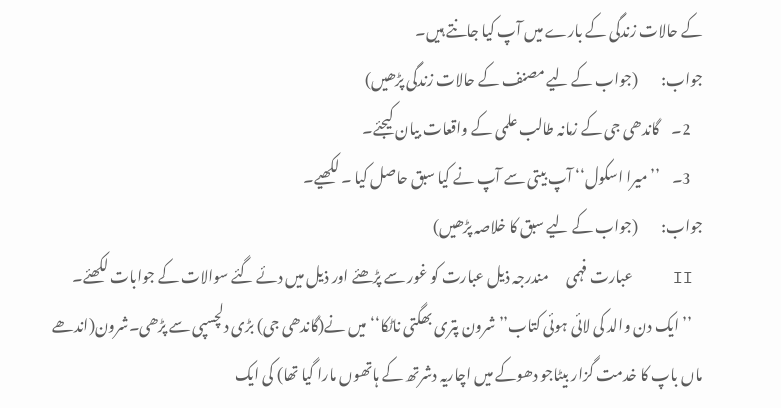کے حالات زندگی کے بارے میں آپ کیا جانتے ہیں۔
جواب:        (جواب کے لیے مصنف کے حالات زندگی پڑھیں)
    2۔    گاندھی جی کے زمانہ طالب علمی کے واقعات بیان کیجئے۔
    3۔    ’’ میرا اسکول‘‘ آپ بیتی سے آپ نے کیا سبق حاصل کیا ۔ لکھیے۔
جواب:        (جواب کے لیے سبق کا خلاصہ پڑھیں)
 II    عبارت فہمی      مندرجہ ذیل عبارت کو غور سے پڑھئے اور ذیل میں دئے گئے سوالات کے جوابات لکھئے۔
    ’’ ایک دن والد کی لائی ہوئی کتاب’’ شرون پتری بھگتی ناٹکا‘‘ میں نے(گاندھی جی) بڑی دلچسپی سے پڑھی۔شرون(اندھے ماں باپ کا خدمت گزار بیٹاجو دھوکے میں اچاریہ دشرتھ کے ہاتھوں مارا گیا تھا) کی ایک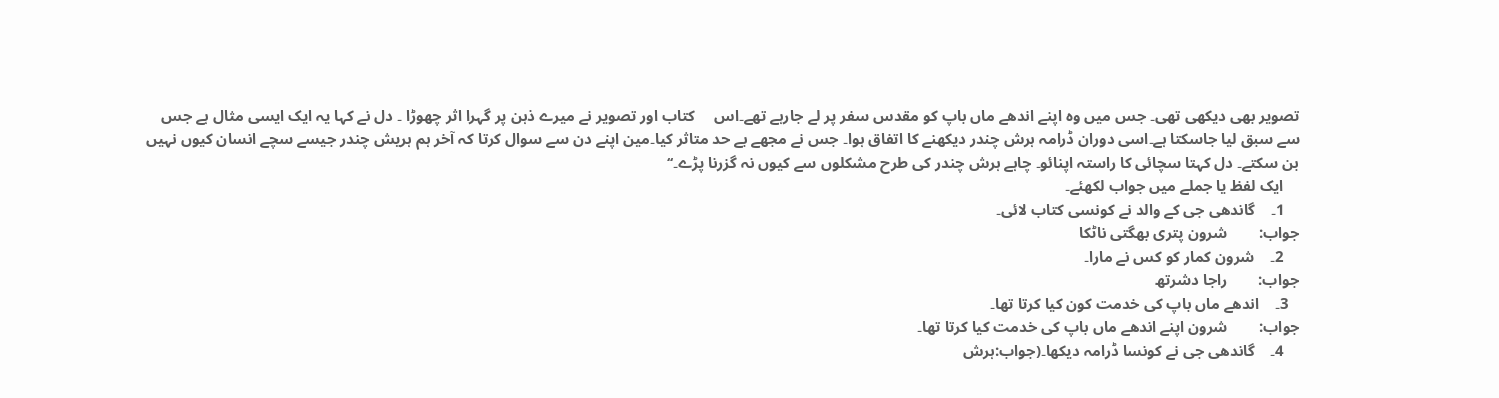تصویر بھی دیکھی تھی۔ جس میں وہ اپنے اندھے ماں باپ کو مقدس سفر پر لے جارہے تھے۔اس     کتاب اور تصویر نے میرے ذہن پر گہرا اثر چھوڑا ۔ دل نے کہا یہ ایک ایسی مثال ہے جس سے سبق لیا جاسکتا ہے۔اسی دوران ڈرامہ ہرش چندر دیکھنے کا اتفاق ہوا۔ جس نے مجھے بے حد متاثر کیا۔مین اپنے دن سے سوال کرتا کہ آخر ہم ہریش چندر جیسے سچے انسان کیوں نہیں بن سکتے۔ دل کہتا سچائی کا راستہ اپنائو۔ چاہے ہرش چندر کی طرح مشکلوں سے کیوں نہ گزرنا پڑے۔‘‘
    ایک لفظ یا جملے میں جواب لکھئے۔
    1۔    گاندھی جی کے والد نے کونسی کتاب لائی۔
جواب:        شرون پتری بھگتی ناٹکا
    2۔    شرون کمار کو کس نے مارا۔
جواب:        راجا دشرتھ
   3۔    اندھے ماں باپ کی خدمت کون کیا کرتا تھا۔
جواب:        شرون اپنے اندھے ماں باپ کی خدمت کیا کرتا تھا۔
    4۔    گاندھی جی نے کونسا ڈرامہ دیکھا۔(جواب:ہرش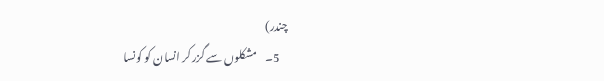چندر)
    5۔    مشکلوں سے گزر کر انسان کو کونسا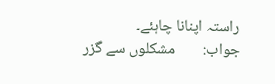راستہ اپنانا چاہئے۔
جواب:        مشکلوں سے گزر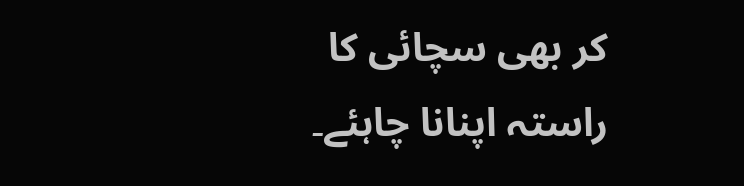کر بھی سچائی کا راستہ اپنانا چاہئے۔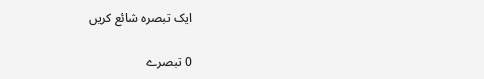ایک تبصرہ شائع کریں

0 تبصرے